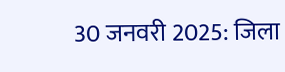30 जनवरी 2025: जिला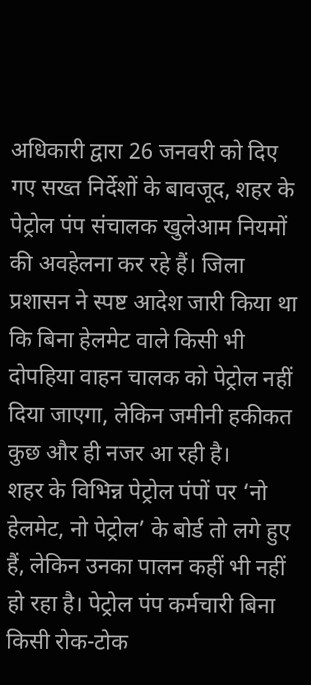अधिकारी द्वारा 26 जनवरी को दिए गए सख्त निर्देशों के बावजूद, शहर के पेट्रोल पंप संचालक खुलेआम नियमों की अवहेलना कर रहे हैं। जिला प्रशासन ने स्पष्ट आदेश जारी किया था कि बिना हेलमेट वाले किसी भी दोपहिया वाहन चालक को पेट्रोल नहीं दिया जाएगा, लेकिन जमीनी हकीकत कुछ और ही नजर आ रही है।
शहर के विभिन्न पेट्रोल पंपों पर ‘नो हेलमेट, नो पेट्रोल’ के बोर्ड तो लगे हुए हैं, लेकिन उनका पालन कहीं भी नहीं हो रहा है। पेट्रोल पंप कर्मचारी बिना किसी रोक-टोक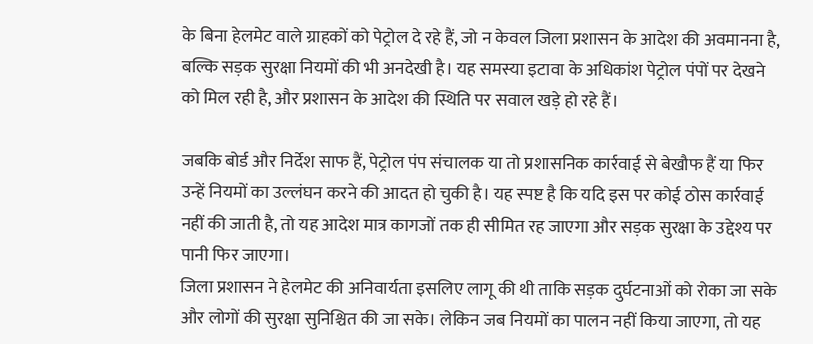के बिना हेलमेट वाले ग्राहकों को पेट्रोल दे रहे हैं, जो न केवल जिला प्रशासन के आदेश की अवमानना है, बल्कि सड़क सुरक्षा नियमों की भी अनदेखी है। यह समस्या इटावा के अधिकांश पेट्रोल पंपों पर देखने को मिल रही है, और प्रशासन के आदेश की स्थिति पर सवाल खड़े हो रहे हैं।

जबकि बोर्ड और निर्देश साफ हैं, पेट्रोल पंप संचालक या तो प्रशासनिक कार्रवाई से बेखौफ हैं या फिर उन्हें नियमों का उल्लंघन करने की आदत हो चुकी है। यह स्पष्ट है कि यदि इस पर कोई ठोस कार्रवाई नहीं की जाती है, तो यह आदेश मात्र कागजों तक ही सीमित रह जाएगा और सड़क सुरक्षा के उद्देश्य पर पानी फिर जाएगा।
जिला प्रशासन ने हेलमेट की अनिवार्यता इसलिए लागू की थी ताकि सड़क दुर्घटनाओं को रोका जा सके और लोगों की सुरक्षा सुनिश्चित की जा सके। लेकिन जब नियमों का पालन नहीं किया जाएगा, तो यह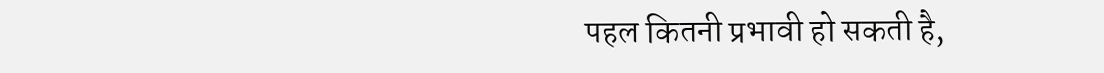पहल कितनी प्रभावी हो सकती है,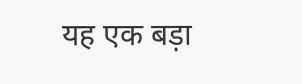यह एक बड़ा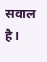सवाल है।